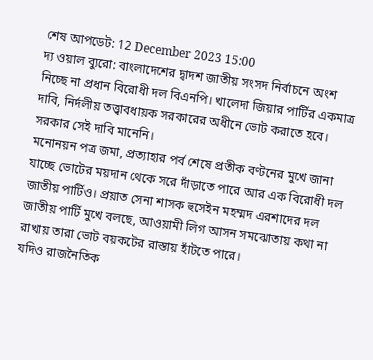শেষ আপডেট: 12 December 2023 15:00
দ্য ওয়াল ব্যুরো: বাংলাদেশের দ্বাদশ জাতীয় সংসদ নির্বাচনে অংশ নিচ্ছে না প্রধান বিরোধী দল বিএনপি। খালেদা জিয়ার পার্টির একমাত্র দাবি, নির্দলীয় তত্ত্বাবধায়ক সরকারের অধীনে ভোট করাতে হবে। সরকার সেই দাবি মানেনি।
মনোনয়ন পত্র জমা, প্রত্যাহার পর্ব শেষে প্রতীক বণ্টনের মুখে জানা যাচ্ছে ভোটের ময়দান থেকে সরে দাঁড়াতে পারে আর এক বিরোধী দল জাতীয় পার্টিও। প্রয়াত সেনা শাসক হুসেইন মহম্মদ এরশাদের দল জাতীয় পার্টি মুখে বলছে, আওয়ামী লিগ আসন সমঝোতায় কথা না রাখায় তারা ভোট বয়কটের রাস্তায় হাঁটতে পারে।
যদিও রাজনৈতিক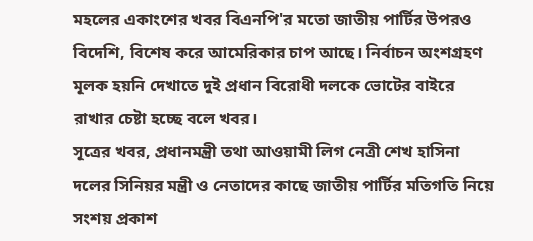মহলের একাংশের খবর বিএনপি'র মতো জাতীয় পার্টির উপরও বিদেশি, বিশেষ করে আমেরিকার চাপ আছে। নির্বাচন অংশগ্রহণ মূলক হয়নি দেখাতে দুই প্রধান বিরোধী দলকে ভোটের বাইরে রাখার চেষ্টা হচ্ছে বলে খবর।
সূত্রের খবর, প্রধানমন্ত্রী তথা আওয়ামী লিগ নেত্রী শেখ হাসিনা দলের সিনিয়র মন্ত্রী ও নেতাদের কাছে জাতীয় পার্টির মতিগতি নিয়ে সংশয় প্রকাশ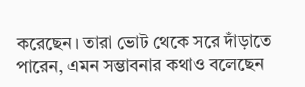করেছেন। তারা ভোট থেকে সরে দাঁড়াতে পারেন, এমন সম্ভাবনার কথাও বলেছেন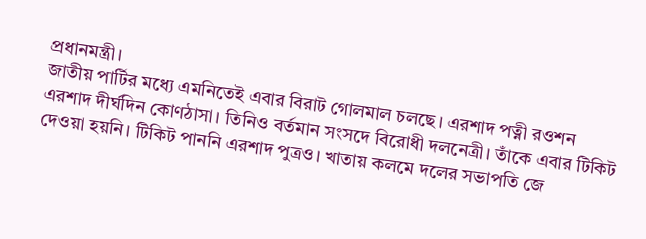প্রধানমন্ত্রী।
জাতীয় পার্টির মধ্যে এমনিতেই এবার বিরাট গোলমাল চলছে। এরশাদ পত্নী রওশন এরশাদ দীর্ঘদিন কোণঠাসা। তিনিও বর্তমান সংসদে বিরোধী দলনেত্রী। তাঁকে এবার টিকিট দেওয়া হয়নি। টিকিট পাননি এরশাদ পুত্রও। খাতায় কলমে দলের সভাপতি জে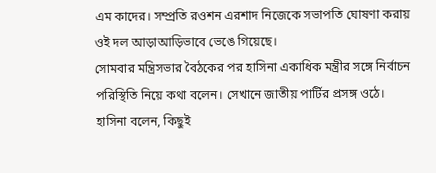এম কাদের। সম্প্রতি রওশন এরশাদ নিজেকে সভাপতি ঘোষণা করায় ওই দল আড়াআড়িভাবে ভেঙে গিয়েছে।
সোমবার মন্ত্রিসভার বৈঠকের পর হাসিনা একাধিক মন্ত্রীর সঙ্গে নির্বাচন পরিস্থিতি নিয়ে কথা বলেন। সেখানে জাতীয় পার্টির প্রসঙ্গ ওঠে। হাসিনা বলেন, কিছুই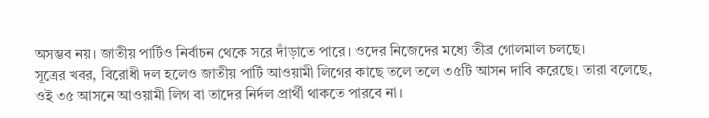অসম্ভব নয়। জাতীয় পার্টিও নির্বাচন থেকে সরে দাঁড়াতে পারে। ওদের নিজেদের মধ্যে তীব্র গোলমাল চলছে।
সূত্রের খবর, বিরোধী দল হলেও জাতীয় পার্টি আওয়ামী লিগের কাছে তলে তলে ৩৫টি আসন দাবি করেছে। তারা বলেছে, ওই ৩৫ আসনে আওয়ামী লিগ বা তাদের নির্দল প্রার্থী থাকতে পারবে না।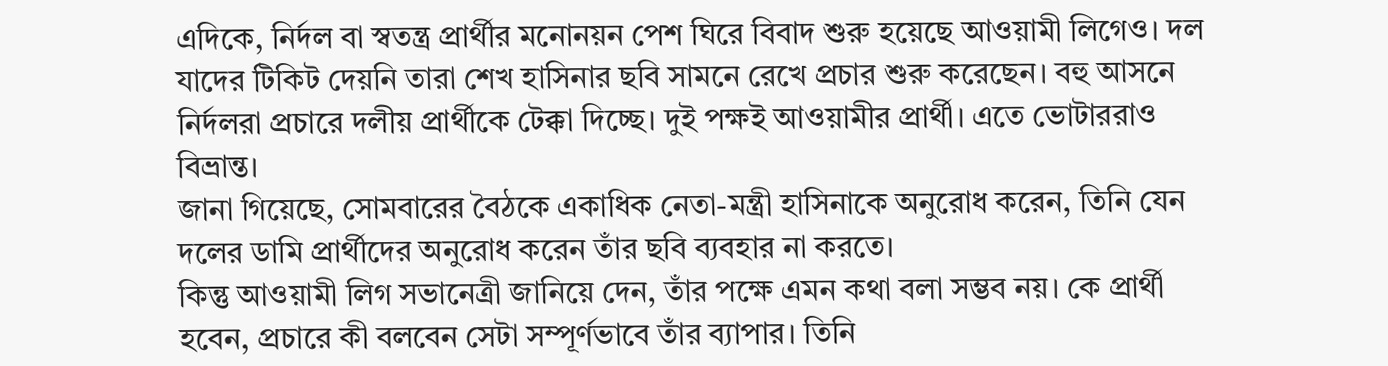এদিকে, নির্দল বা স্বতন্ত্র প্রার্থীর মনোনয়ন পেশ ঘিরে বিবাদ শুরু হয়েছে আওয়ামী লিগেও। দল যাদের টিকিট দেয়নি তারা শেখ হাসিনার ছবি সামনে রেখে প্রচার শুরু করেছেন। বহু আসনে নির্দলরা প্রচারে দলীয় প্রার্থীকে টেক্কা দিচ্ছে। দুই পক্ষই আওয়ামীর প্রার্থী। এতে ভোটাররাও বিভ্রান্ত।
জানা গিয়েছে, সোমবারের বৈঠকে একাধিক নেতা-মন্ত্রী হাসিনাকে অনুরোধ করেন, তিনি যেন দলের ডামি প্রার্থীদের অনুরোধ করেন তাঁর ছবি ব্যবহার না করতে।
কিন্তু আওয়ামী লিগ সভানেত্রী জানিয়ে দেন, তাঁর পক্ষে এমন কথা বলা সম্ভব নয়। কে প্রার্থী হবেন, প্রচারে কী বলবেন সেটা সম্পূর্ণভাবে তাঁর ব্যাপার। তিনি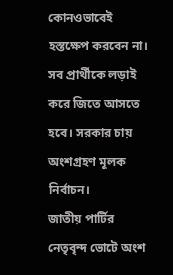কোনওভাবেই হস্তক্ষেপ করবেন না। সব প্রার্থীকে লড়াই করে জিতে আসতে হবে। সরকার চায় অংশগ্রহণ মূলক নির্বাচন।
জাতীয় পার্টির নেতৃবৃন্দ ভোটে অংশ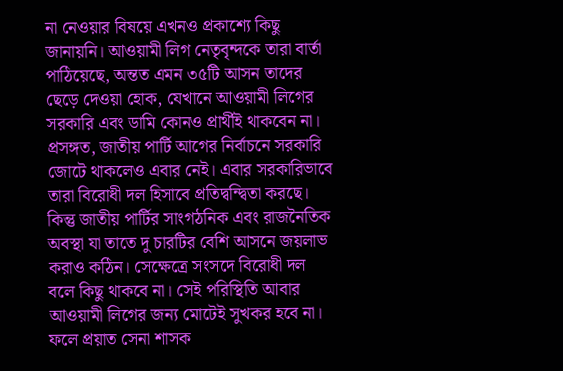না নেওয়ার বিষয়ে এখনও প্রকাশ্যে কিছু জানায়নি। আওয়ামী লিগ নেতৃবৃন্দকে তারা বার্তা পাঠিয়েছে, অন্তত এমন ৩৫টি আসন তাদের ছেড়ে দেওয়া হোক, যেখানে আওয়ামী লিগের সরকারি এবং ডামি কোনও প্রার্থীই থাকবেন না।
প্রসঙ্গত, জাতীয় পার্টি আগের নির্বাচনে সরকারি জোটে থাকলেও এবার নেই। এবার সরকারিভাবে তারা বিরোধী দল হিসাবে প্রতিদ্বন্দ্বিতা করছে। কিন্তু জাতীয় পার্টির সাংগঠনিক এবং রাজনৈতিক অবস্থা যা তাতে দু চারটির বেশি আসনে জয়লাভ করাও কঠিন। সেক্ষেত্রে সংসদে বিরোধী দল বলে কিছু থাকবে না। সেই পরিস্থিতি আবার আওয়ামী লিগের জন্য মোটেই সুখকর হবে না। ফলে প্রয়াত সেনা শাসক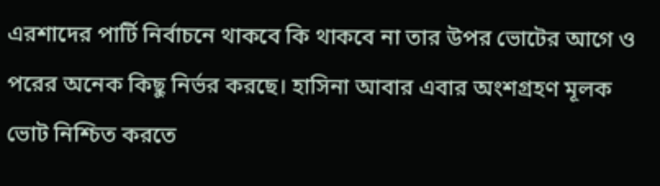এরশাদের পার্টি নির্বাচনে থাকবে কি থাকবে না তার উপর ভোটের আগে ও পরের অনেক কিছু নির্ভর করছে। হাসিনা আবার এবার অংশগ্রহণ মূলক ভোট নিশ্চিত করতে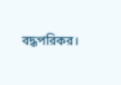বদ্ধপরিকর।